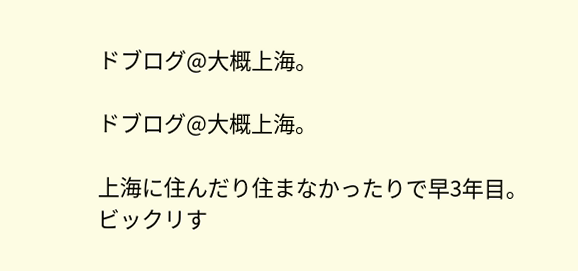ドブログ@大概上海。

ドブログ@大概上海。

上海に住んだり住まなかったりで早3年目。
ビックリす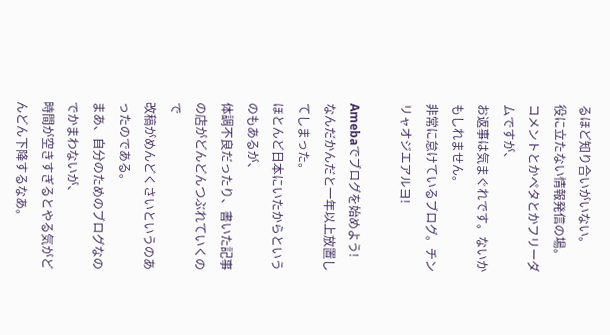るほど知り合いがいない。
役に立たない情報発信の場。
コメントとかペタとかフリーダムですが、
お返事は気まぐれです。ないかもしれません。
非常に怠けているブログ。チンリャオジエアルヨ!

Amebaでブログを始めよう!
なんだかんだと一年以上放置してしまった。
ほとんど日本にいたからというのもあるが、
体調不良だったり、書いた記事の店がどんどんつぶれていくので
改稿がめんどくさいというのあったのである。
まあ、自分のためのブログなのでかまわないが、
時間が空きすぎるとやる気がどんどん下降するなあ。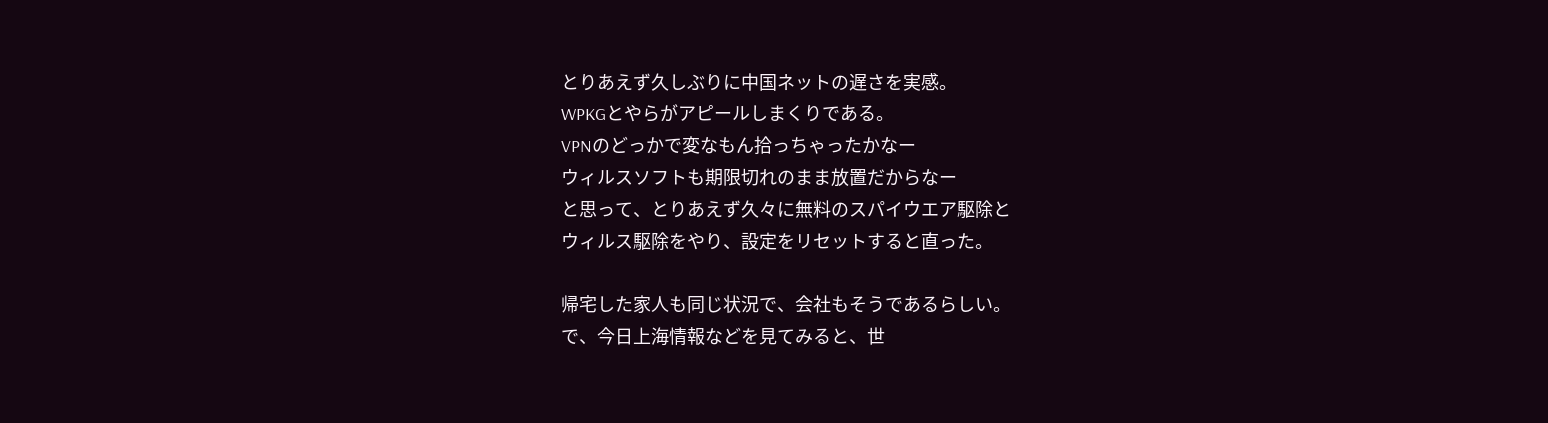とりあえず久しぶりに中国ネットの遅さを実感。
WPKGとやらがアピールしまくりである。
VPNのどっかで変なもん拾っちゃったかなー
ウィルスソフトも期限切れのまま放置だからなー
と思って、とりあえず久々に無料のスパイウエア駆除と
ウィルス駆除をやり、設定をリセットすると直った。

帰宅した家人も同じ状況で、会社もそうであるらしい。
で、今日上海情報などを見てみると、世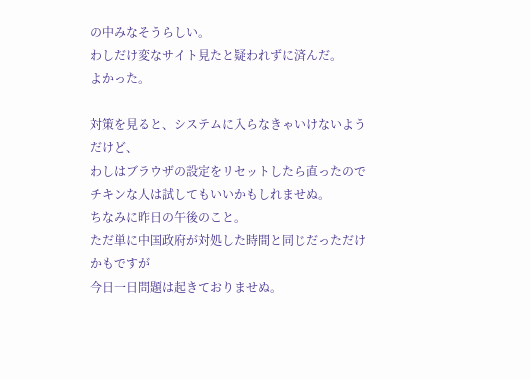の中みなそうらしい。
わしだけ変なサイト見たと疑われずに済んだ。
よかった。

対策を見ると、システムに入らなきゃいけないようだけど、
わしはブラウザの設定をリセットしたら直ったので
チキンな人は試してもいいかもしれませぬ。
ちなみに昨日の午後のこと。
ただ単に中国政府が対処した時間と同じだっただけかもですが
今日一日問題は起きておりませぬ。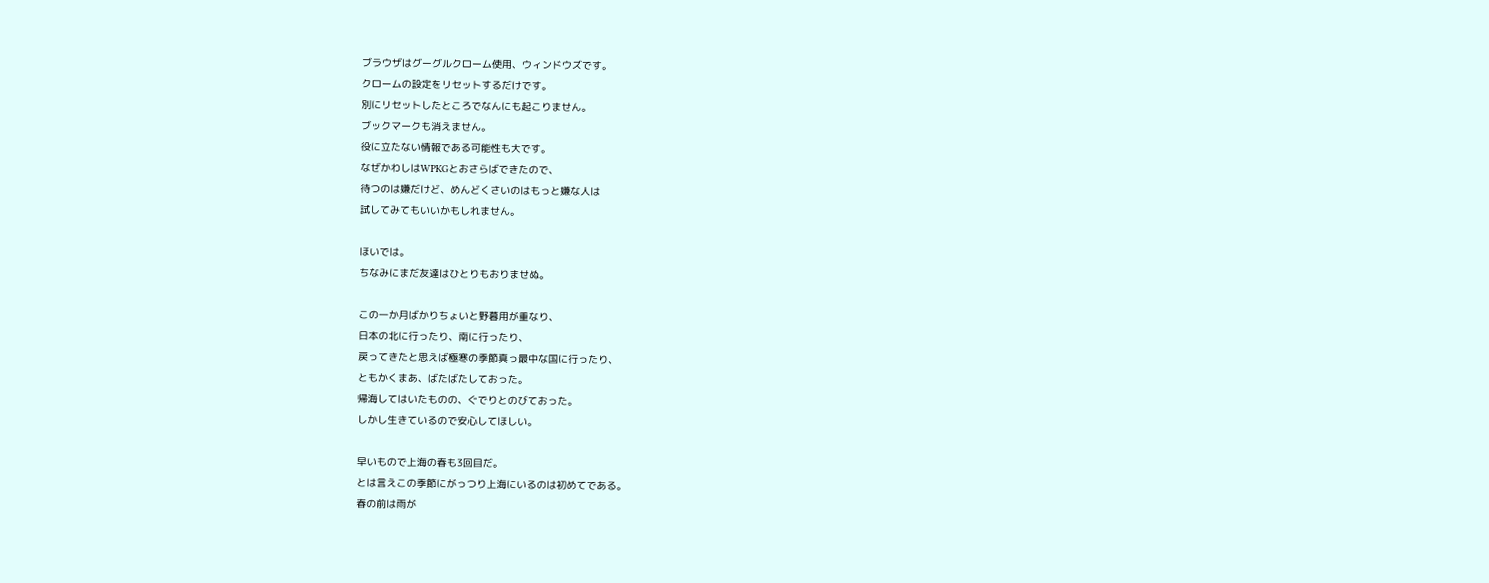ブラウザはグーグルクローム使用、ウィンドウズです。
クロームの設定をリセットするだけです。
別にリセットしたところでなんにも起こりません。
ブックマークも消えません。
役に立たない情報である可能性も大です。
なぜかわしはWPKGとおさらばできたので、
待つのは嫌だけど、めんどくさいのはもっと嫌な人は
試してみてもいいかもしれません。

ほいでは。
ちなみにまだ友達はひとりもおりませぬ。

この一か月ばかりちょいと野暮用が重なり、
日本の北に行ったり、南に行ったり、
戻ってきたと思えば極寒の季節真っ最中な国に行ったり、
ともかくまあ、ばたばたしておった。
帰海してはいたものの、ぐでりとのびておった。
しかし生きているので安心してほしい。

早いもので上海の春も3回目だ。
とは言えこの季節にがっつり上海にいるのは初めてである。
春の前は雨が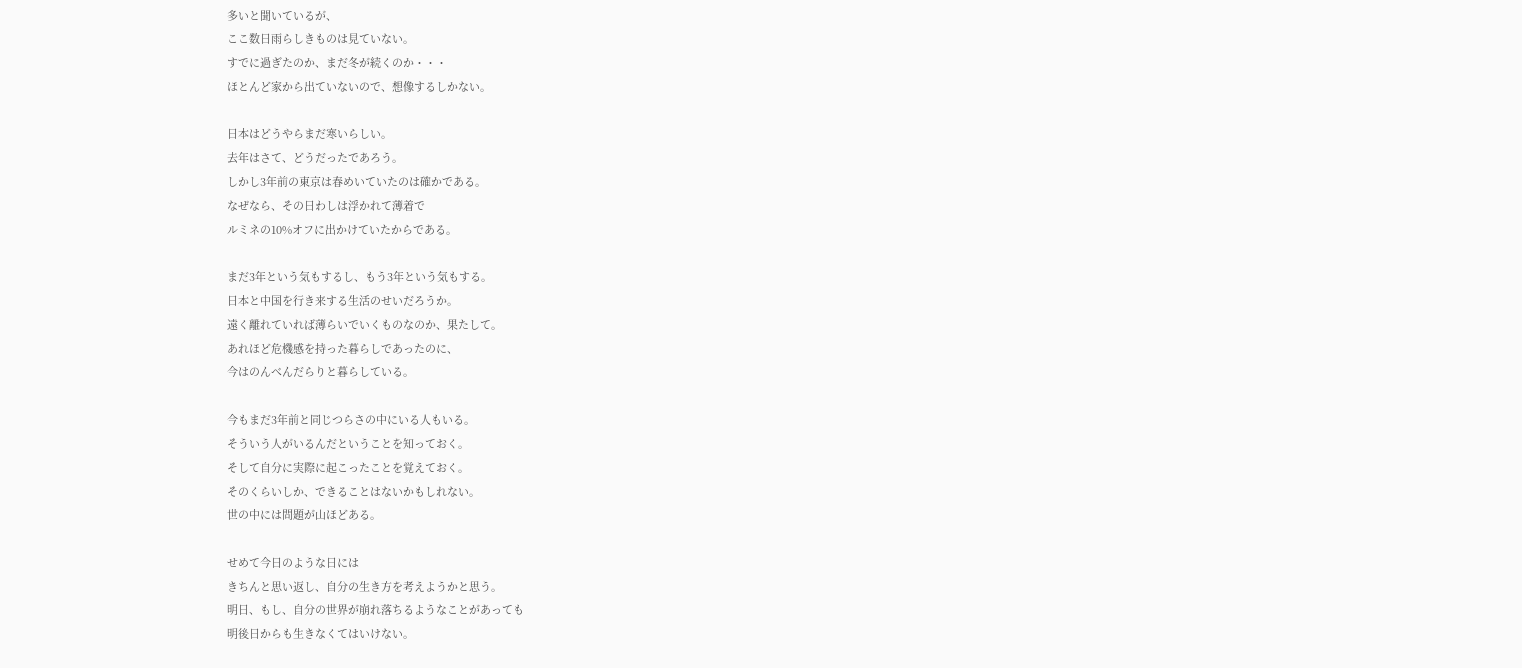多いと聞いているが、
ここ数日雨らしきものは見ていない。
すでに過ぎたのか、まだ冬が続くのか・・・
ほとんど家から出ていないので、想像するしかない。

日本はどうやらまだ寒いらしい。
去年はさて、どうだったであろう。
しかし3年前の東京は春めいていたのは確かである。
なぜなら、その日わしは浮かれて薄着で
ルミネの10%オフに出かけていたからである。

まだ3年という気もするし、もう3年という気もする。
日本と中国を行き来する生活のせいだろうか。
遠く離れていれば薄らいでいくものなのか、果たして。
あれほど危機感を持った暮らしであったのに、
今はのんべんだらりと暮らしている。

今もまだ3年前と同じつらさの中にいる人もいる。
そういう人がいるんだということを知っておく。
そして自分に実際に起こったことを覚えておく。
そのくらいしか、できることはないかもしれない。
世の中には問題が山ほどある。

せめて今日のような日には
きちんと思い返し、自分の生き方を考えようかと思う。
明日、もし、自分の世界が崩れ落ちるようなことがあっても
明後日からも生きなくてはいけない。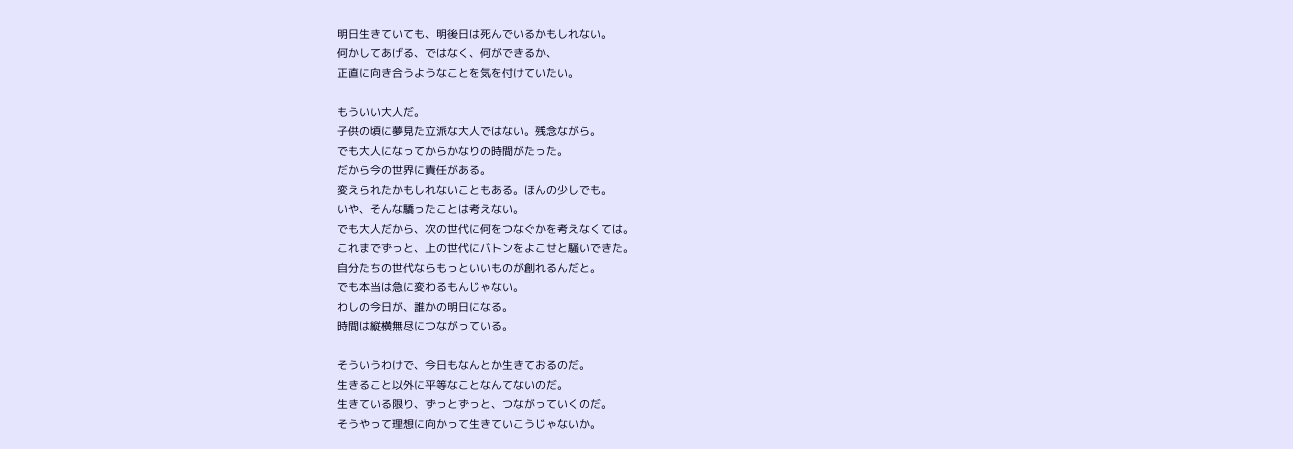明日生きていても、明後日は死んでいるかもしれない。
何かしてあげる、ではなく、何ができるか、
正直に向き合うようなことを気を付けていたい。

もういい大人だ。
子供の頃に夢見た立派な大人ではない。残念ながら。
でも大人になってからかなりの時間がたった。
だから今の世界に責任がある。
変えられたかもしれないこともある。ほんの少しでも。
いや、そんな驕ったことは考えない。
でも大人だから、次の世代に何をつなぐかを考えなくては。
これまでずっと、上の世代にバトンをよこせと騒いできた。
自分たちの世代ならもっといいものが創れるんだと。
でも本当は急に変わるもんじゃない。
わしの今日が、誰かの明日になる。
時間は縦横無尽につながっている。

そういうわけで、今日もなんとか生きておるのだ。
生きること以外に平等なことなんてないのだ。
生きている限り、ずっとずっと、つながっていくのだ。
そうやって理想に向かって生きていこうじゃないか。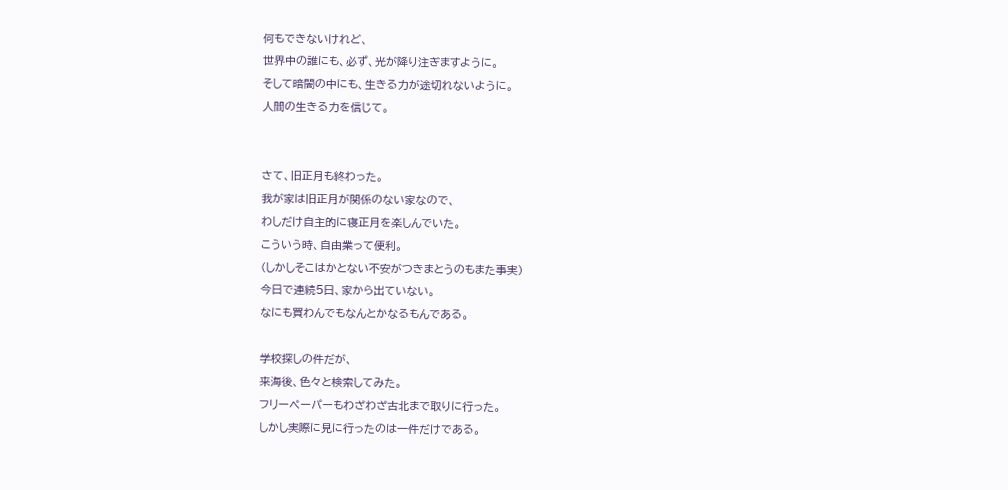何もできないけれど、
世界中の誰にも、必ず、光が降り注ぎますように。
そして暗闇の中にも、生きる力が途切れないように。
人間の生きる力を信じて。


さて、旧正月も終わった。
我が家は旧正月が関係のない家なので、
わしだけ自主的に寝正月を楽しんでいた。
こういう時、自由業って便利。
(しかしそこはかとない不安がつきまとうのもまた事実)
今日で連続5日、家から出ていない。
なにも買わんでもなんとかなるもんである。

学校探しの件だが、
来海後、色々と検索してみた。
フリーペーパーもわざわざ古北まで取りに行った。
しかし実際に見に行ったのは一件だけである。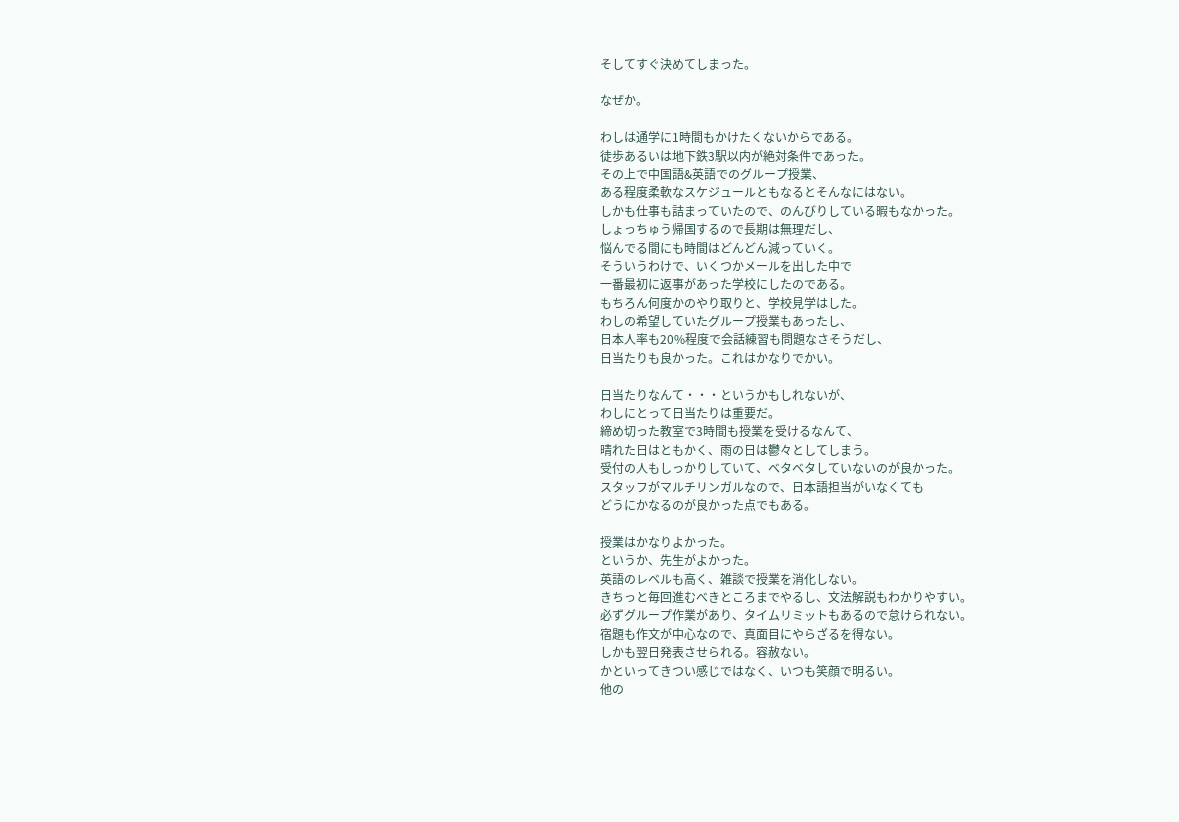そしてすぐ決めてしまった。

なぜか。

わしは通学に1時間もかけたくないからである。
徒歩あるいは地下鉄3駅以内が絶対条件であった。
その上で中国語&英語でのグループ授業、
ある程度柔軟なスケジュールともなるとそんなにはない。
しかも仕事も詰まっていたので、のんびりしている暇もなかった。
しょっちゅう帰国するので長期は無理だし、
悩んでる間にも時間はどんどん減っていく。
そういうわけで、いくつかメールを出した中で
一番最初に返事があった学校にしたのである。
もちろん何度かのやり取りと、学校見学はした。
わしの希望していたグループ授業もあったし、
日本人率も20%程度で会話練習も問題なさそうだし、
日当たりも良かった。これはかなりでかい。

日当たりなんて・・・というかもしれないが、
わしにとって日当たりは重要だ。
締め切った教室で3時間も授業を受けるなんて、
晴れた日はともかく、雨の日は鬱々としてしまう。
受付の人もしっかりしていて、ベタベタしていないのが良かった。
スタッフがマルチリンガルなので、日本語担当がいなくても
どうにかなるのが良かった点でもある。

授業はかなりよかった。
というか、先生がよかった。
英語のレベルも高く、雑談で授業を消化しない。
きちっと毎回進むべきところまでやるし、文法解説もわかりやすい。
必ずグループ作業があり、タイムリミットもあるので怠けられない。
宿題も作文が中心なので、真面目にやらざるを得ない。
しかも翌日発表させられる。容赦ない。
かといってきつい感じではなく、いつも笑顔で明るい。
他の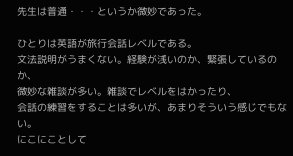先生は普通・・・というか微妙であった。

ひとりは英語が旅行会話レベルである。
文法説明がうまくない。経験が浅いのか、緊張しているのか、
微妙な雑談が多い。雑談でレベルをはかったり、
会話の練習をすることは多いが、あまりそういう感じでもない。
にこにことして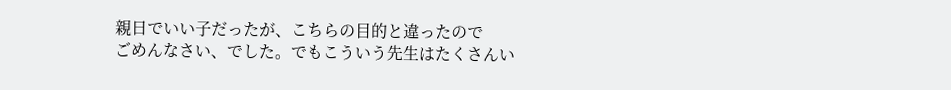親日でいい子だったが、こちらの目的と違ったので
ごめんなさい、でした。でもこういう先生はたくさんい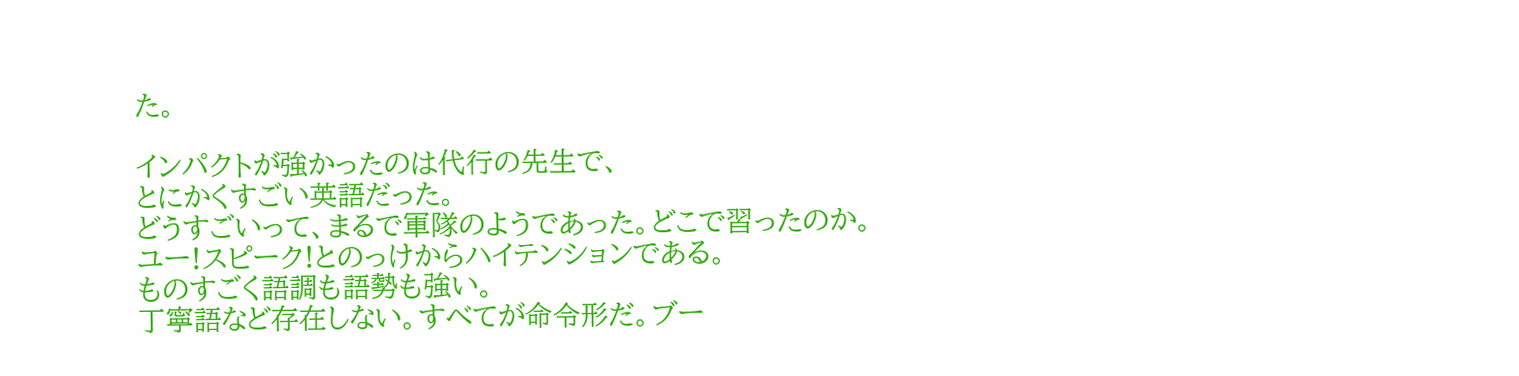た。

インパクトが強かったのは代行の先生で、
とにかくすごい英語だった。
どうすごいって、まるで軍隊のようであった。どこで習ったのか。
ユー!スピーク!とのっけからハイテンションである。
ものすごく語調も語勢も強い。
丁寧語など存在しない。すべてが命令形だ。ブー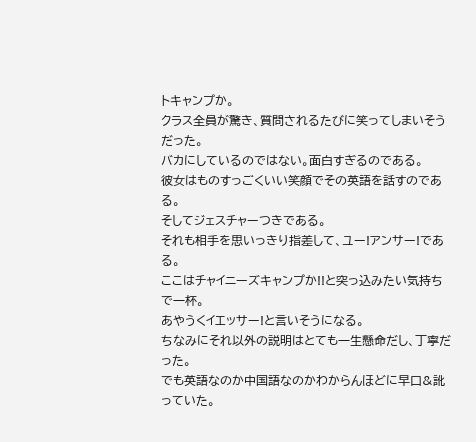トキャンプか。
クラス全員が驚き、質問されるたびに笑ってしまいそうだった。
バカにしているのではない。面白すぎるのである。
彼女はものすっごくいい笑顔でその英語を話すのである。
そしてジェスチャーつきである。
それも相手を思いっきり指差して、ユー!アンサー!である。
ここはチャイニーズキャンプか!!と突っ込みたい気持ちで一杯。
あやうくイエッサー!と言いそうになる。
ちなみにそれ以外の説明はとても一生懸命だし、丁寧だった。
でも英語なのか中国語なのかわからんほどに早口&訛っていた。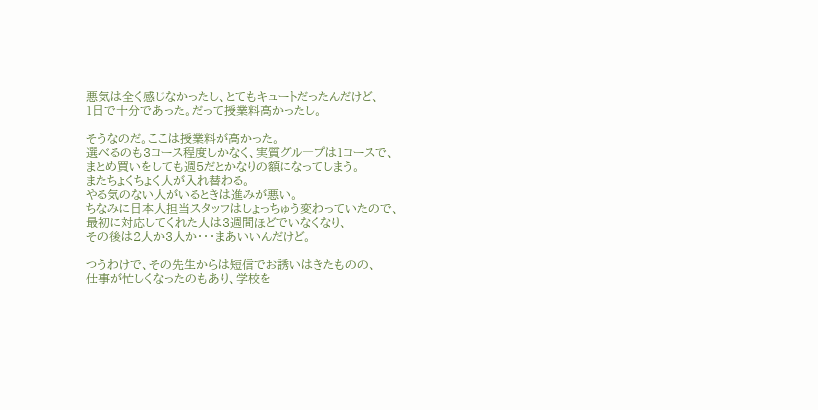悪気は全く感じなかったし、とてもキュートだったんだけど、
1日で十分であった。だって授業料高かったし。

そうなのだ。ここは授業料が高かった。
選べるのも3コース程度しかなく、実質グル―プは1コースで、
まとめ買いをしても週5だとかなりの額になってしまう。
またちょくちょく人が入れ替わる。
やる気のない人がいるときは進みが悪い。
ちなみに日本人担当スタッフはしょっちゅう変わっていたので、
最初に対応してくれた人は3週間ほどでいなくなり、
その後は2人か3人か・・・まあいいんだけど。

つうわけで、その先生からは短信でお誘いはきたものの、
仕事が忙しくなったのもあり、学校を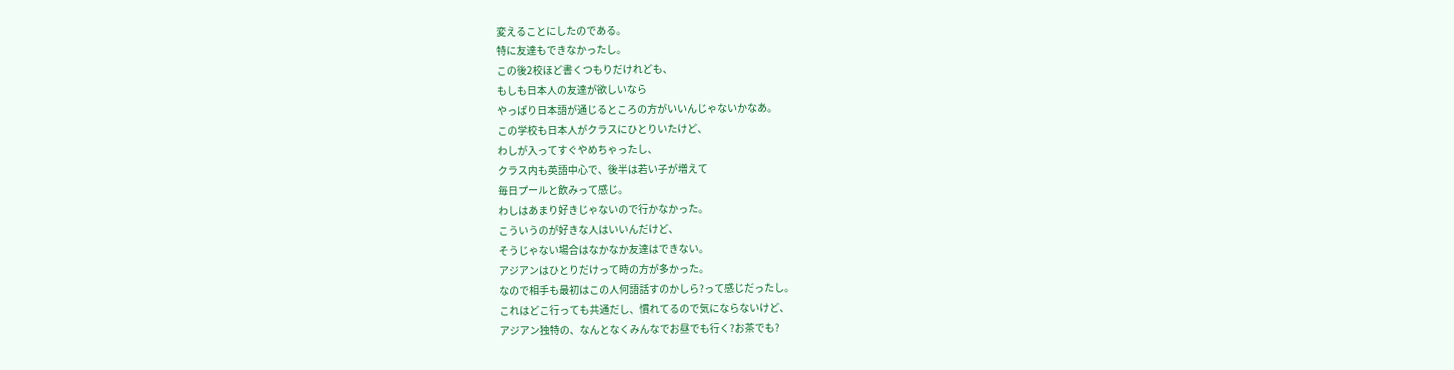変えることにしたのである。
特に友達もできなかったし。
この後2校ほど書くつもりだけれども、
もしも日本人の友達が欲しいなら
やっぱり日本語が通じるところの方がいいんじゃないかなあ。
この学校も日本人がクラスにひとりいたけど、
わしが入ってすぐやめちゃったし、
クラス内も英語中心で、後半は若い子が増えて
毎日プールと飲みって感じ。
わしはあまり好きじゃないので行かなかった。
こういうのが好きな人はいいんだけど、
そうじゃない場合はなかなか友達はできない。
アジアンはひとりだけって時の方が多かった。
なので相手も最初はこの人何語話すのかしら?って感じだったし。
これはどこ行っても共通だし、慣れてるので気にならないけど、
アジアン独特の、なんとなくみんなでお昼でも行く?お茶でも?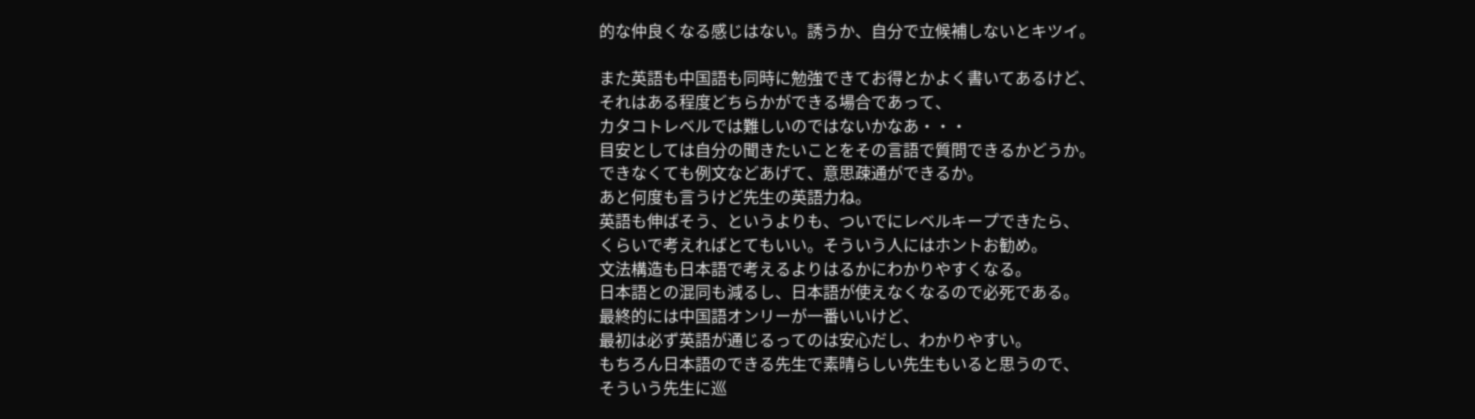的な仲良くなる感じはない。誘うか、自分で立候補しないとキツイ。

また英語も中国語も同時に勉強できてお得とかよく書いてあるけど、
それはある程度どちらかができる場合であって、
カタコトレベルでは難しいのではないかなあ・・・
目安としては自分の聞きたいことをその言語で質問できるかどうか。
できなくても例文などあげて、意思疎通ができるか。
あと何度も言うけど先生の英語力ね。
英語も伸ばそう、というよりも、ついでにレベルキープできたら、
くらいで考えればとてもいい。そういう人にはホントお勧め。
文法構造も日本語で考えるよりはるかにわかりやすくなる。
日本語との混同も減るし、日本語が使えなくなるので必死である。
最終的には中国語オンリーが一番いいけど、
最初は必ず英語が通じるってのは安心だし、わかりやすい。
もちろん日本語のできる先生で素晴らしい先生もいると思うので、
そういう先生に巡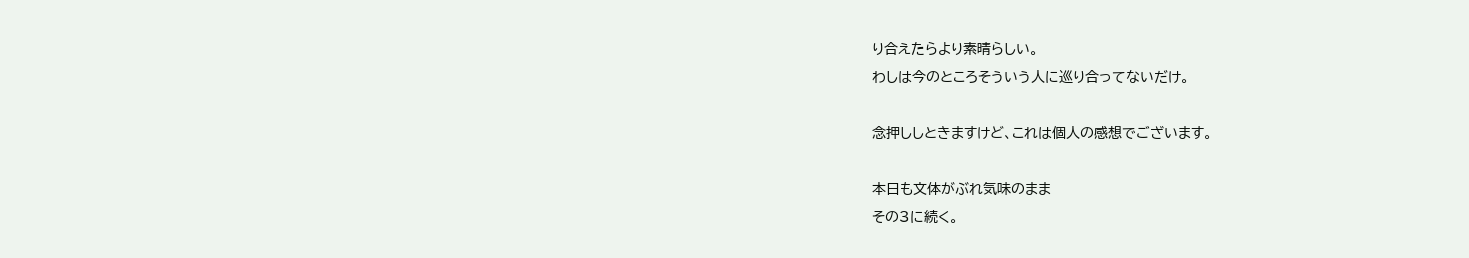り合えたらより素晴らしい。
わしは今のところそういう人に巡り合ってないだけ。

念押ししときますけど、これは個人の感想でございます。

本日も文体がぶれ気味のまま
その3に続く。